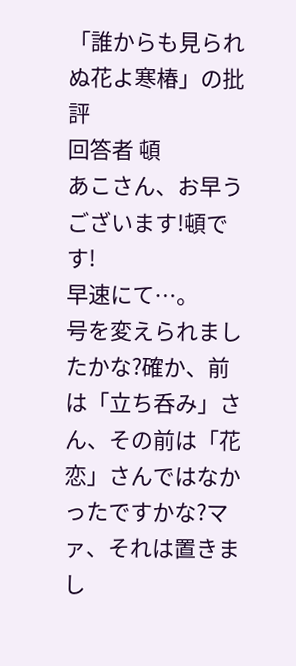「誰からも見られぬ花よ寒椿」の批評
回答者 頓
あこさん、お早うございます!頓です!
早速にて…。
号を変えられましたかな?確か、前は「立ち呑み」さん、その前は「花恋」さんではなかったですかな?マァ、それは置きまし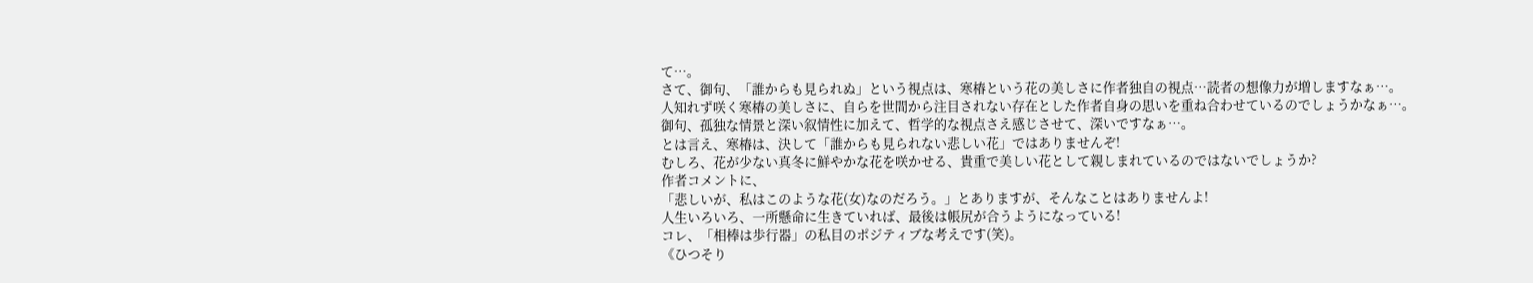て…。
さて、御句、「誰からも見られぬ」という視点は、寒椿という花の美しさに作者独自の視点…読者の想像力が増しますなぁ…。
人知れず咲く寒椿の美しさに、自らを世間から注目されない存在とした作者自身の思いを重ね合わせているのでしょうかなぁ…。
御句、孤独な情景と深い叙情性に加えて、哲学的な視点さえ感じさせて、深いですなぁ…。
とは言え、寒椿は、決して「誰からも見られない悲しい花」ではありませんぞ!
むしろ、花が少ない真冬に鮮やかな花を咲かせる、貴重で美しい花として親しまれているのではないでしょうか?
作者コメントに、
「悲しいが、私はこのような花(女)なのだろう。」とありますが、そんなことはありませんよ!
人生いろいろ、一所懸命に生きていれば、最後は帳尻が合うようになっている!
コレ、「相棒は歩行器」の私目のポジティブな考えです(笑)。
《ひつそり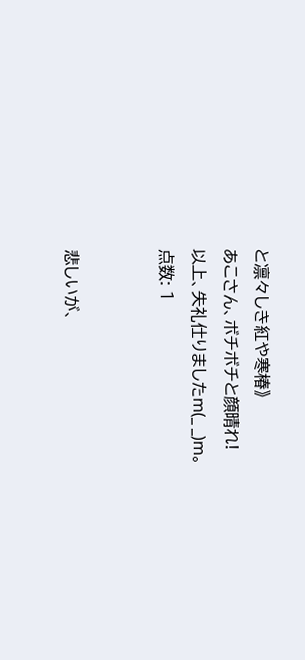と凛々しき紅や寒椿》
あこさん、ボチボチと顔晴れ!
以上、失礼仕りましたm(_ _)m。
点数: 1


悲しいが、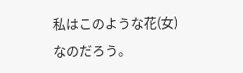私はこのような花(女)なのだろう。